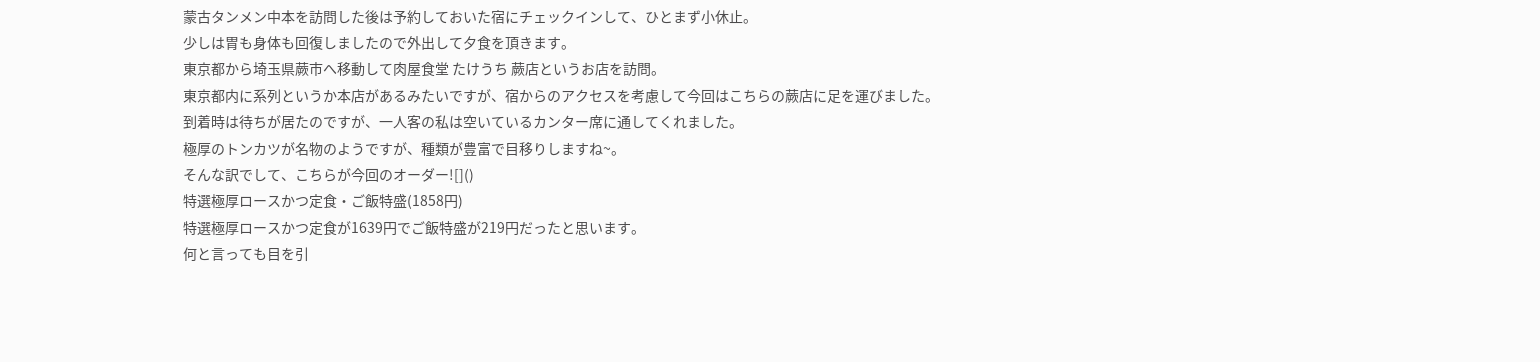蒙古タンメン中本を訪問した後は予約しておいた宿にチェックインして、ひとまず小休止。
少しは胃も身体も回復しましたので外出して夕食を頂きます。
東京都から埼玉県蕨市へ移動して肉屋食堂 たけうち 蕨店というお店を訪問。
東京都内に系列というか本店があるみたいですが、宿からのアクセスを考慮して今回はこちらの蕨店に足を運びました。
到着時は待ちが居たのですが、一人客の私は空いているカンター席に通してくれました。
極厚のトンカツが名物のようですが、種類が豊富で目移りしますね~。
そんな訳でして、こちらが今回のオーダー![]()
特選極厚ロースかつ定食・ご飯特盛(1858円)
特選極厚ロースかつ定食が1639円でご飯特盛が219円だったと思います。
何と言っても目を引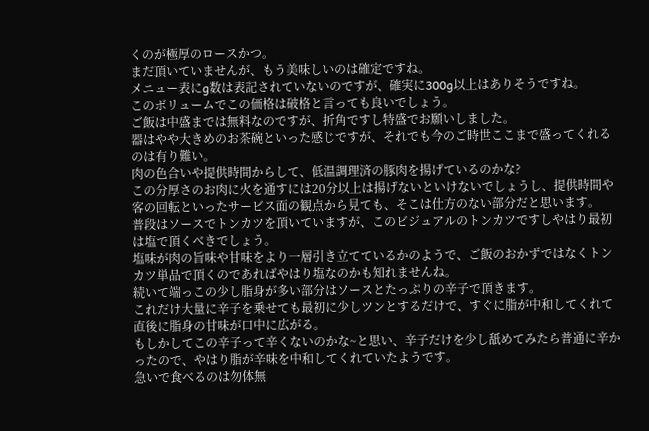くのが極厚のロースかつ。
まだ頂いていませんが、もう美味しいのは確定ですね。
メニュー表にg数は表記されていないのですが、確実に300g以上はありそうですね。
このボリュームでこの価格は破格と言っても良いでしょう。
ご飯は中盛までは無料なのですが、折角ですし特盛でお願いしました。
器はやや大きめのお茶碗といった感じですが、それでも今のご時世ここまで盛ってくれるのは有り難い。
肉の色合いや提供時間からして、低温調理済の豚肉を揚げているのかな?
この分厚さのお肉に火を通すには20分以上は揚げないといけないでしょうし、提供時間や客の回転といったサービス面の観点から見ても、そこは仕方のない部分だと思います。
普段はソースでトンカツを頂いていますが、このビジュアルのトンカツですしやはり最初は塩で頂くべきでしょう。
塩味が肉の旨味や甘味をより一層引き立てているかのようで、ご飯のおかずではなくトンカツ単品で頂くのであればやはり塩なのかも知れませんね。
続いて端っこの少し脂身が多い部分はソースとたっぷりの辛子で頂きます。
これだけ大量に辛子を乗せても最初に少しツンとするだけで、すぐに脂が中和してくれて直後に脂身の甘味が口中に広がる。
もしかしてこの辛子って辛くないのかな~と思い、辛子だけを少し舐めてみたら普通に辛かったので、やはり脂が辛味を中和してくれていたようです。
急いで食べるのは勿体無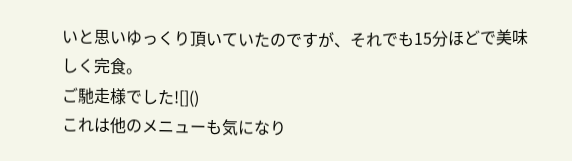いと思いゆっくり頂いていたのですが、それでも15分ほどで美味しく完食。
ご馳走様でした![]()
これは他のメニューも気になり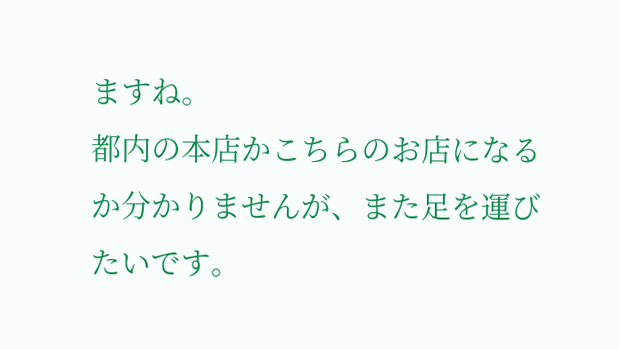ますね。
都内の本店かこちらのお店になるか分かりませんが、また足を運びたいです。